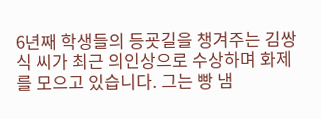6년째 학생들의 등굣길을 챙겨주는 김쌍식 씨가 최근 의인상으로 수상하며 화제를 모으고 있습니다. 그는 빵 냄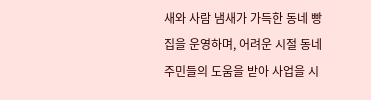새와 사람 냄새가 가득한 동네 빵집을 운영하며, 어려운 시절 동네 주민들의 도움을 받아 사업을 시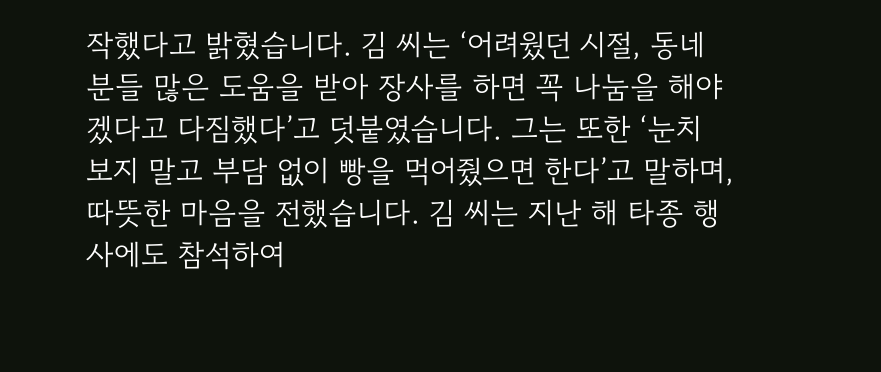작했다고 밝혔습니다. 김 씨는 ‘어려웠던 시절, 동네 분들 많은 도움을 받아 장사를 하면 꼭 나눔을 해야겠다고 다짐했다’고 덧붙였습니다. 그는 또한 ‘눈치 보지 말고 부담 없이 빵을 먹어줬으면 한다’고 말하며, 따뜻한 마음을 전했습니다. 김 씨는 지난 해 타종 행사에도 참석하여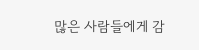많은 사람들에게 감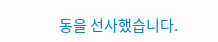동을 선사했습니다.